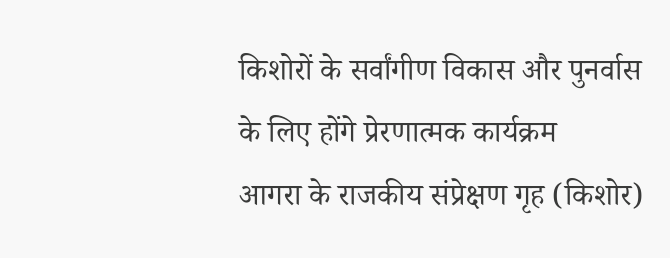किशोरों के सर्वांगीण विकास और पुनर्वास के लिए होंगे प्रेरणात्मक कार्यक्रम
आगरा के राजकीय संप्रेक्षण गृह (किशोर)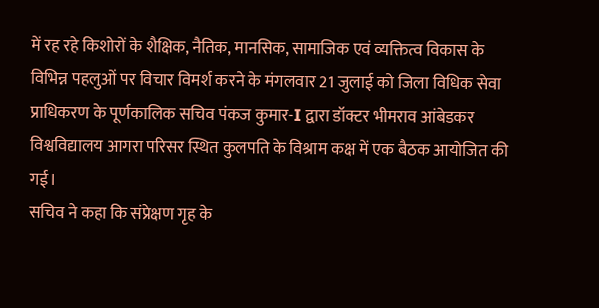में रह रहे किशोरों के शैक्षिक, नैतिक, मानसिक, सामाजिक एवं व्यक्तित्व विकास के विभिन्न पहलुओं पर विचार विमर्श करने के मंगलवार 21 जुलाई को जिला विधिक सेवा प्राधिकरण के पूर्णकालिक सचिव पंकज कुमार-I द्वारा डॉक्टर भीमराव आंबेडकर विश्वविद्यालय आगरा परिसर स्थित कुलपति के विश्राम कक्ष में एक बैठक आयोजित की गई।
सचिव ने कहा कि संप्रेक्षण गृह के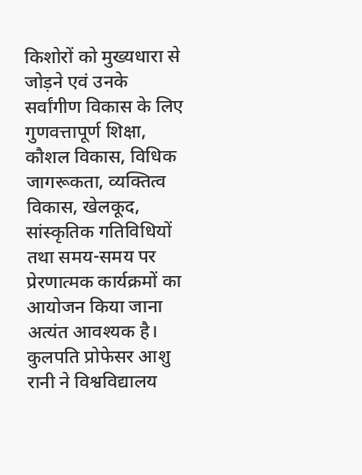किशोरों को मुख्यधारा से जोड़ने एवं उनके सर्वांगीण विकास के लिए गुणवत्तापूर्ण शिक्षा, कौशल विकास, विधिक जागरूकता, व्यक्तित्व विकास, खेलकूद, सांस्कृतिक गतिविधियों तथा समय-समय पर प्रेरणात्मक कार्यक्रमों का आयोजन किया जाना अत्यंत आवश्यक है।
कुलपति प्रोफेसर आशु रानी ने विश्वविद्यालय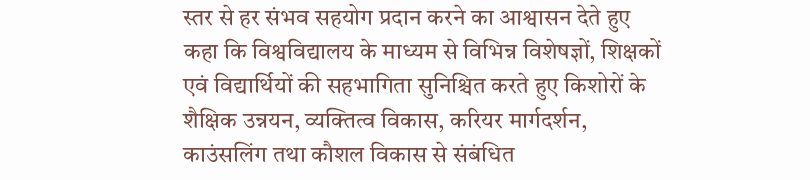स्तर से हर संभव सहयोग प्रदान करने का आश्वासन देते हुए कहा कि विश्वविद्यालय के माध्यम से विभिन्न विशेषज्ञों, शिक्षकों एवं विद्यार्थियों की सहभागिता सुनिश्चित करते हुए किशोरों के शैक्षिक उन्नयन, व्यक्तित्व विकास, करियर मार्गदर्शन, काउंसलिंग तथा कौशल विकास से संबंधित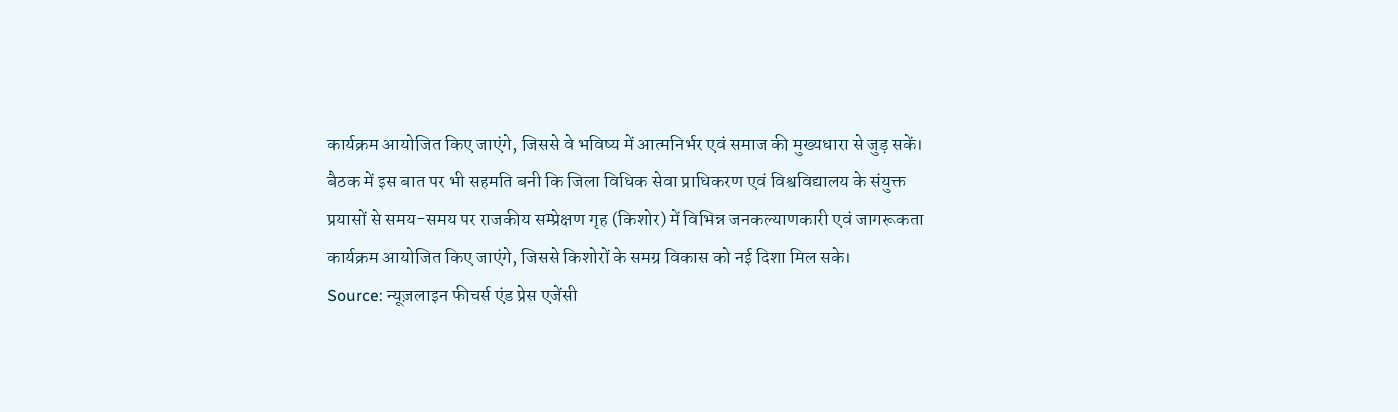कार्यक्रम आयोजित किए जाएंगे, जिससे वे भविष्य में आत्मनिर्भर एवं समाज की मुख्यधारा से जुड़ सकें।
बैठक में इस बात पर भी सहमति बनी कि जिला विधिक सेवा प्राधिकरण एवं विश्वविद्यालय के संयुक्त प्रयासों से समय-समय पर राजकीय सम्प्रेक्षण गृह (किशोर) में विभिन्न जनकल्याणकारी एवं जागरूकता कार्यक्रम आयोजित किए जाएंगे, जिससे किशोरों के समग्र विकास को नई दिशा मिल सके।
Source: न्यूज़लाइन फीचर्स एंड प्रेस एजेंसी